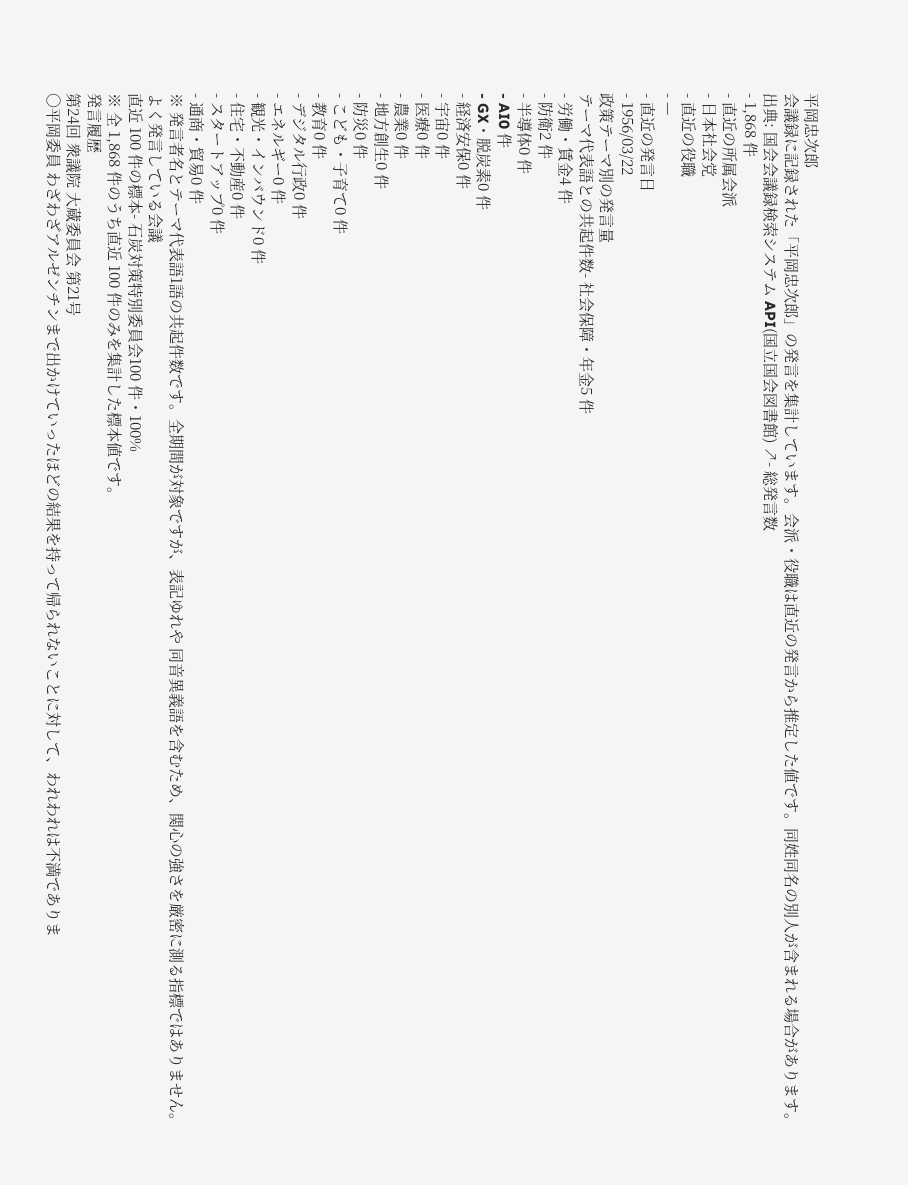平岡忠次郎
会議録に記録された「平岡忠次郎」の発言を集計しています。会派・役職は直近の発言から推定した値です。同姓同名の別人が含まれる場合があります。
出典: 国会会議録検索システム API(国立国会図書館) ↗- 総発言数
- 1,868 件
- 直近の所属会派
- 日本社会党
- 直近の役職
- —
- 直近の発言日
- 1956/03/22
政策テーマ別の発言量
テーマ代表語との共起件数- 社会保障・年金5 件
- 労働・賃金4 件
- 防衛2 件
- 半導体0 件
- AI0 件
- GX・脱炭素0 件
- 経済安保0 件
- 宇宙0 件
- 医療0 件
- 農業0 件
- 地方創生0 件
- 防災0 件
- こども・子育て0 件
- 教育0 件
- デジタル行政0 件
- エネルギー0 件
- 観光・インバウンド0 件
- 住宅・不動産0 件
- スタートアップ0 件
- 通商・貿易0 件
※ 発言者名とテーマ代表語1語の共起件数です。全期間が対象ですが、表記ゆれや 同音異義語を含むため、関心の強さを厳密に測る指標ではありません。
よく発言している会議
直近 100 件の標本- 石炭対策特別委員会100 件・100%
※ 全 1,868 件のうち直近 100 件のみを集計した標本値です。
発言履歴
第24回 衆議院 大蔵委員会 第21号
○平岡委員 わざわざアルゼンチンまで出かけていったほどの結果を持って帰られないことに対して、われわれは不満でありま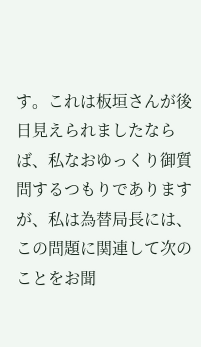す。これは板垣さんが後日見えられましたならば、私なおゆっくり御質問するつもりでありますが、私は為替局長には、この問題に関連して次のことをお聞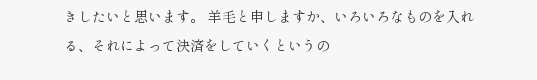きしたいと思います。 羊毛と申しますか、いろいろなものを入れる、それによって決済をしていくというの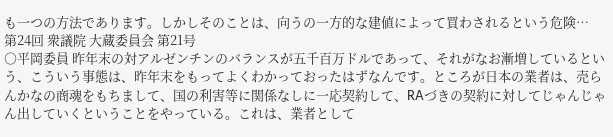も一つの方法であります。しかしそのことは、向うの一方的な建値によって買わされるという危険…
第24回 衆議院 大蔵委員会 第21号
○平岡委員 昨年末の対アルゼンチンのバランスが五千百万ドルであって、それがなお漸増しているという、こういう事態は、昨年末をもってよくわかっておったはずなんです。ところが日本の業者は、売らんかなの商魂をもちまして、国の利害等に関係なしに一応契約して、RAづきの契約に対してじゃんじゃん出していくということをやっている。これは、業者として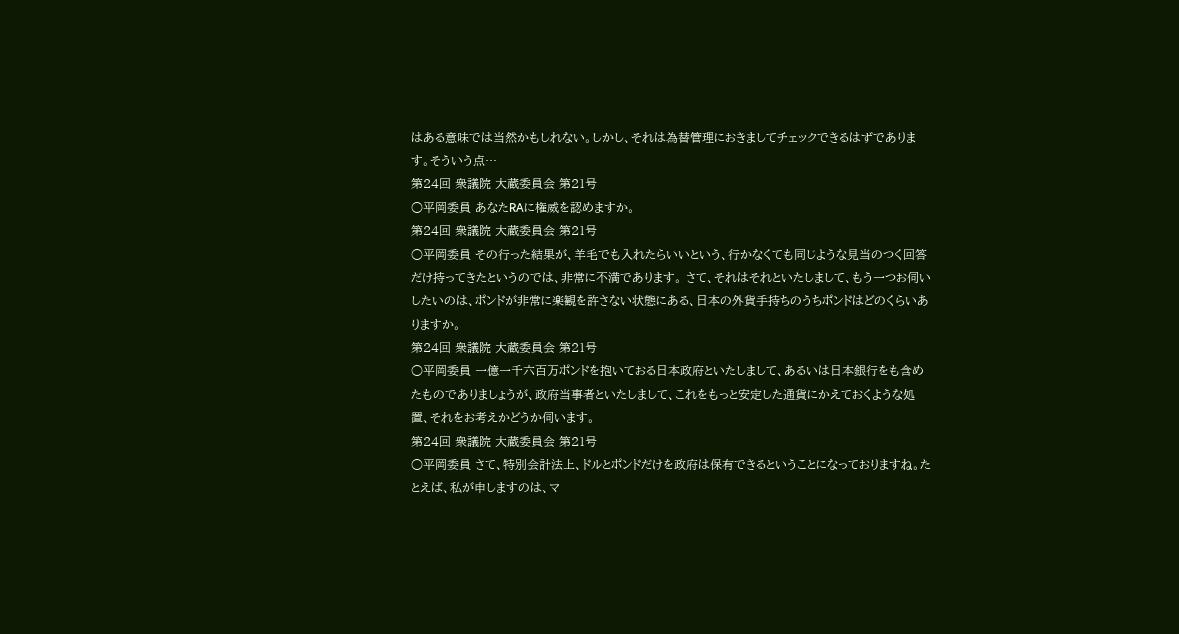はある意味では当然かもしれない。しかし、それは為替管理におきましてチェックできるはずであります。そういう点…
第24回 衆議院 大蔵委員会 第21号
○平岡委員 あなたRAに権威を認めますか。
第24回 衆議院 大蔵委員会 第21号
○平岡委員 その行った結果が、羊毛でも入れたらいいという、行かなくても同じような見当のつく回答だけ持ってきたというのでは、非常に不満であります。 さて、それはそれといたしまして、もう一つお伺いしたいのは、ポンドが非常に楽観を許さない状態にある、日本の外貨手持ちのうちポンドはどのくらいありますか。
第24回 衆議院 大蔵委員会 第21号
○平岡委員 一億一千六百万ポンドを抱いておる日本政府といたしまして、あるいは日本銀行をも含めたものでありましょうが、政府当事者といたしまして、これをもっと安定した通貨にかえておくような処置、それをお考えかどうか伺います。
第24回 衆議院 大蔵委員会 第21号
○平岡委員 さて、特別会計法上、ドルとポンドだけを政府は保有できるということになっておりますね。たとえば、私が申しますのは、マ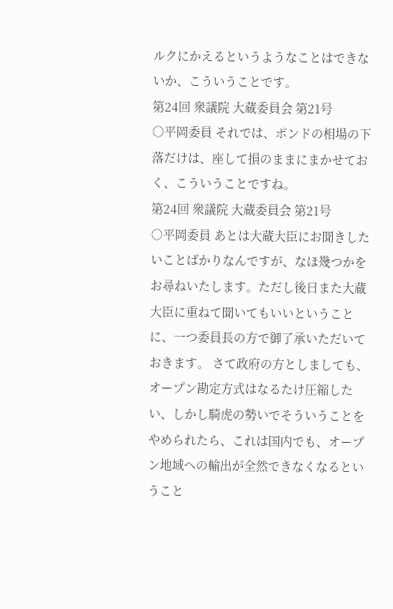ルクにかえるというようなことはできないか、こういうことです。
第24回 衆議院 大蔵委員会 第21号
○平岡委員 それでは、ポンドの相場の下落だけは、座して損のままにまかせておく、こういうことですね。
第24回 衆議院 大蔵委員会 第21号
○平岡委員 あとは大蔵大臣にお聞きしたいことばかりなんですが、なほ幾つかをお尋ねいたします。ただし後日また大蔵大臣に重ねて聞いてもいいということに、一つ委員長の方で御了承いただいておきます。 さて政府の方としましても、オープン勘定方式はなるたけ圧縮したい、しかし騎虎の勢いでそういうことをやめられたら、これは国内でも、オープン地域への輸出が全然できなくなるということ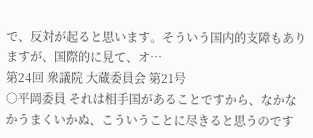で、反対が起ると思います。そういう国内的支障もありますが、国際的に見て、オ…
第24回 衆議院 大蔵委員会 第21号
○平岡委員 それは相手国があることですから、なかなかうまくいかぬ、こういうことに尽きると思うのです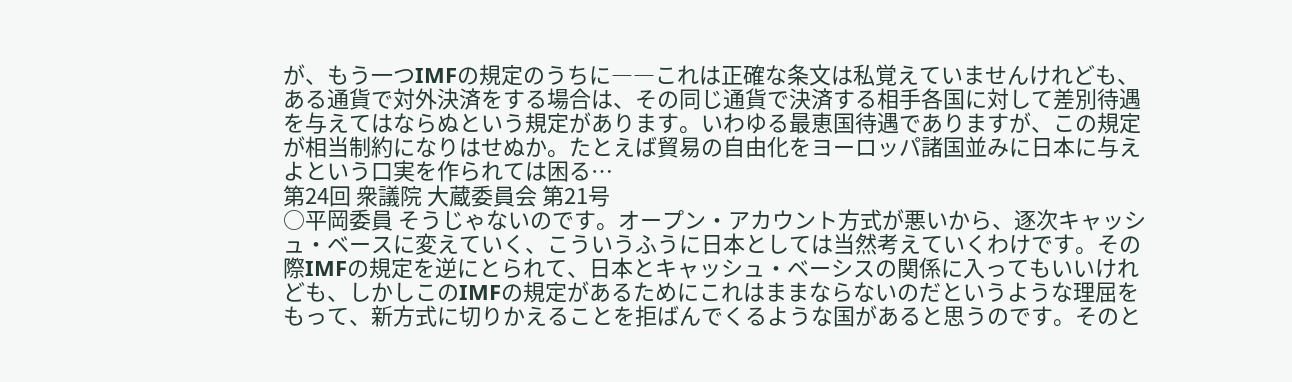が、もう一つIMFの規定のうちに――これは正確な条文は私覚えていませんけれども、ある通貨で対外決済をする場合は、その同じ通貨で決済する相手各国に対して差別待遇を与えてはならぬという規定があります。いわゆる最恵国待遇でありますが、この規定が相当制約になりはせぬか。たとえば貿易の自由化をヨーロッパ諸国並みに日本に与えよという口実を作られては困る…
第24回 衆議院 大蔵委員会 第21号
○平岡委員 そうじゃないのです。オープン・アカウント方式が悪いから、逐次キャッシュ・ベースに変えていく、こういうふうに日本としては当然考えていくわけです。その際IMFの規定を逆にとられて、日本とキャッシュ・ベーシスの関係に入ってもいいけれども、しかしこのIMFの規定があるためにこれはままならないのだというような理屈をもって、新方式に切りかえることを拒ばんでくるような国があると思うのです。そのと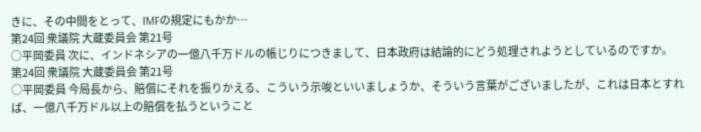きに、その中間をとって、IMFの規定にもかか…
第24回 衆議院 大蔵委員会 第21号
○平岡委員 次に、インドネシアの一億八千万ドルの帳じりにつきまして、日本政府は結論的にどう処理されようとしているのですか。
第24回 衆議院 大蔵委員会 第21号
○平岡委員 今局長から、賠償にそれを振りかえる、こういう示唆といいましょうか、そういう言葉がございましたが、これは日本とすれば、一億八千万ドル以上の賠償を払うということ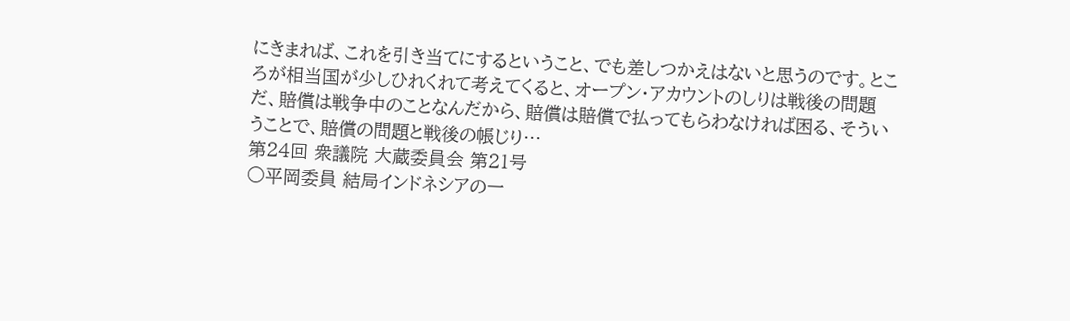にきまれば、これを引き当てにするということ、でも差しつかえはないと思うのです。ところが相当国が少しひれくれて考えてくると、オープン・アカウントのしりは戦後の問題だ、賠償は戦争中のことなんだから、賠償は賠償で払ってもらわなければ困る、そういうことで、賠償の問題と戦後の帳じり…
第24回 衆議院 大蔵委員会 第21号
○平岡委員 結局インドネシアの一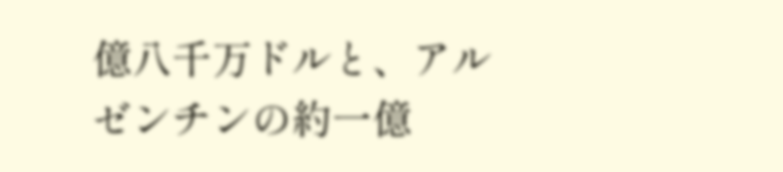億八千万ドルと、アルゼンチンの約一億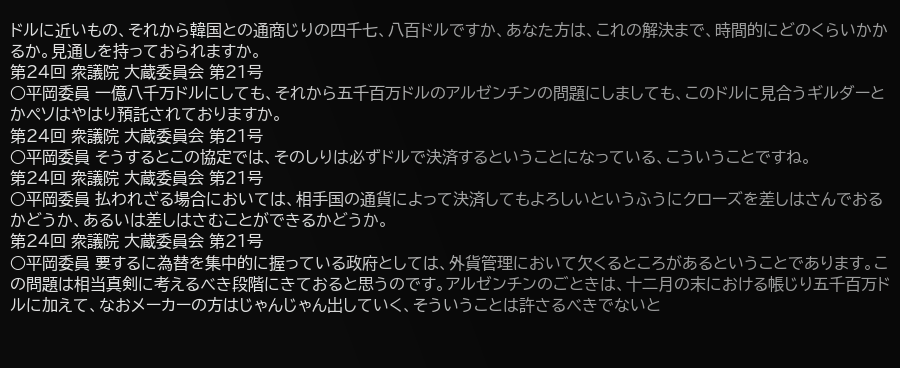ドルに近いもの、それから韓国との通商じりの四千七、八百ドルですか、あなた方は、これの解決まで、時間的にどのくらいかかるか。見通しを持っておられますか。
第24回 衆議院 大蔵委員会 第21号
○平岡委員 一億八千万ドルにしても、それから五千百万ドルのアルゼンチンの問題にしましても、このドルに見合うギルダーとかペソはやはり預託されておりますか。
第24回 衆議院 大蔵委員会 第21号
○平岡委員 そうするとこの協定では、そのしりは必ずドルで決済するということになっている、こういうことですね。
第24回 衆議院 大蔵委員会 第21号
○平岡委員 払われざる場合においては、相手国の通貨によって決済してもよろしいというふうにクローズを差しはさんでおるかどうか、あるいは差しはさむことができるかどうか。
第24回 衆議院 大蔵委員会 第21号
○平岡委員 要するに為替を集中的に握っている政府としては、外貨管理において欠くるところがあるということであります。この問題は相当真剣に考えるべき段階にきておると思うのです。アルゼンチンのごときは、十二月の末における帳じり五千百万ドルに加えて、なおメーカーの方はじゃんじゃん出していく、そういうことは許さるべきでないと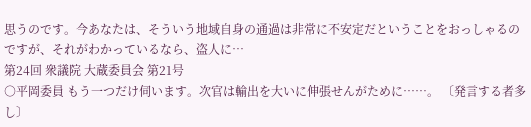思うのです。今あなたは、そういう地域自身の通過は非常に不安定だということをおっしゃるのですが、それがわかっているなら、盗人に…
第24回 衆議院 大蔵委員会 第21号
○平岡委員 もう一つだけ伺います。次官は輸出を大いに伸張せんがために……。 〔発言する者多し〕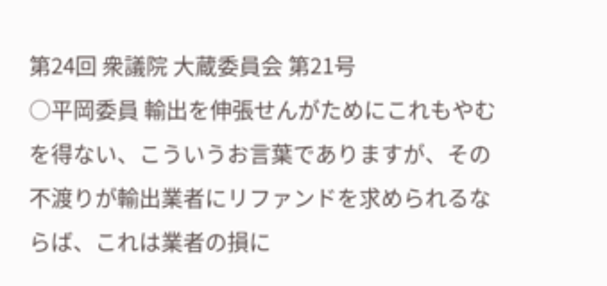第24回 衆議院 大蔵委員会 第21号
○平岡委員 輸出を伸張せんがためにこれもやむを得ない、こういうお言葉でありますが、その不渡りが輸出業者にリファンドを求められるならば、これは業者の損に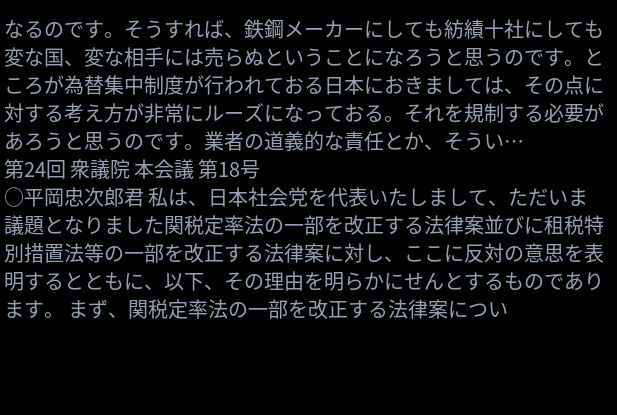なるのです。そうすれば、鉄鋼メーカーにしても紡績十社にしても変な国、変な相手には売らぬということになろうと思うのです。ところが為替集中制度が行われておる日本におきましては、その点に対する考え方が非常にルーズになっておる。それを規制する必要があろうと思うのです。業者の道義的な責任とか、そうい…
第24回 衆議院 本会議 第18号
○平岡忠次郎君 私は、日本社会党を代表いたしまして、ただいま議題となりました関税定率法の一部を改正する法律案並びに租税特別措置法等の一部を改正する法律案に対し、ここに反対の意思を表明するとともに、以下、その理由を明らかにせんとするものであります。 まず、関税定率法の一部を改正する法律案につい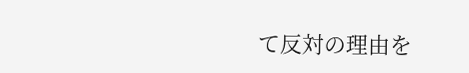て反対の理由を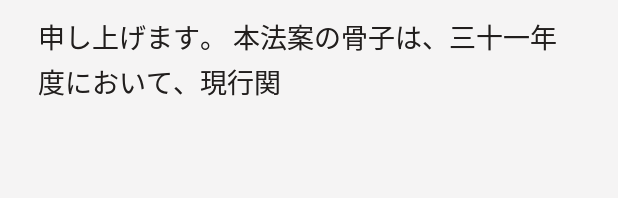申し上げます。 本法案の骨子は、三十一年度において、現行関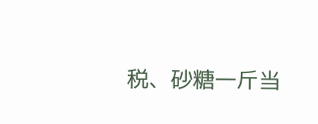税、砂糖一斤当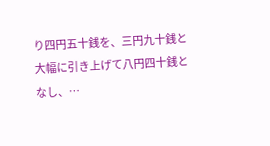り四円五十銭を、三円九十銭と大幅に引き上げて八円四十銭となし、…